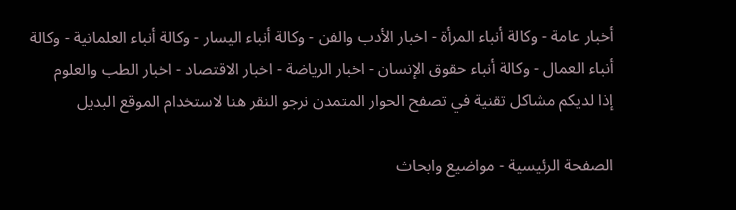أخبار عامة - وكالة أنباء المرأة - اخبار الأدب والفن - وكالة أنباء اليسار - وكالة أنباء العلمانية - وكالة أنباء العمال - وكالة أنباء حقوق الإنسان - اخبار الرياضة - اخبار الاقتصاد - اخبار الطب والعلوم
إذا لديكم مشاكل تقنية في تصفح الحوار المتمدن نرجو النقر هنا لاستخدام الموقع البديل

الصفحة الرئيسية - مواضيع وابحاث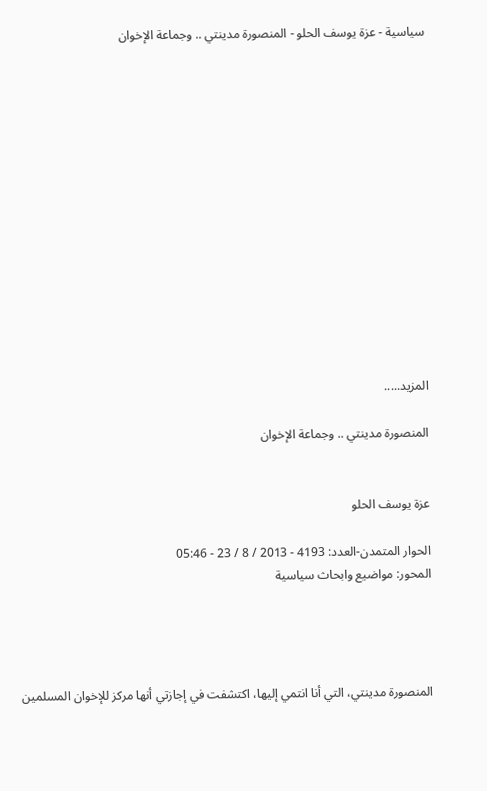سياسية - عزة يوسف الحلو - المنصورة مدينتي .. وجماعة الإخوان














المزيد.....

المنصورة مدينتي .. وجماعة الإخوان


عزة يوسف الحلو

الحوار المتمدن-العدد: 4193 - 2013 / 8 / 23 - 05:46
المحور: مواضيع وابحاث سياسية




المنصورة مدينتي، التي أنا انتمي إليها، اكتشفت في إجازتي أنها مركز للإخوان المسلمين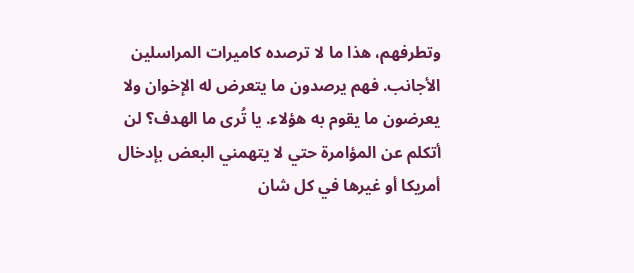وتطرفهم، هذا ما لا ترصده كاميرات المراسلين الأجانب. فهم يرصدون ما يتعرض له الإخوان ولا يعرضون ما يقوم به هؤلاء. يا تُرى ما الهدف؟ لن أتكلم عن المؤامرة حتي لا يتهمني البعض بإدخال أمريكا أو غيرها في كل شان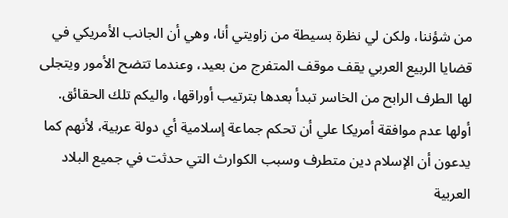من شؤننا، ولكن لي نظرة بسيطة من زاويتي أنا، وهي أن الجانب الأمريكي في قضايا الربيع العربي يقف موقف المتفرج من بعيد، وعندما تتضح الأمور ويتجلى لها الطرف الرابح من الخاسر تبدأ بعدها بترتيب أوراقها، واليكم تلك الحقائق. أولها عدم موافقة أمريكا علي أن تحكم جماعة إسلامية أي دولة عربية، لأنهم كما يدعون أن الإسلام دين متطرف وسبب الكوارث التي حدثت في جميع البلاد العربية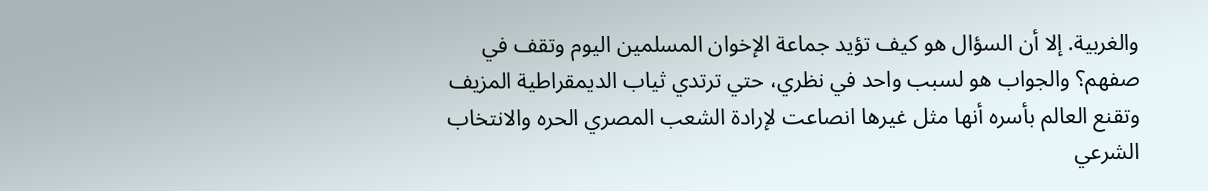والغربية. إلا أن السؤال هو كيف تؤيد جماعة الإخوان المسلمين اليوم وتقف في صفهم؟ والجواب هو لسبب واحد في نظري، حتي ترتدي ثياب الديمقراطية المزيف وتقنع العالم بأسره أنها مثل غيرها انصاعت لإرادة الشعب المصري الحره والانتخاب الشرعي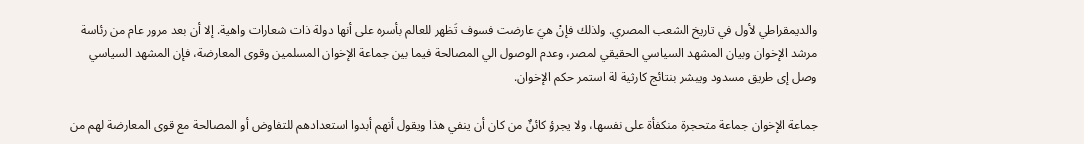والديمقراطي لأول في تاريخ الشعب المصري. ولذلك فإنْ هيَ عارضت فسوف تَظهر للعالم بأسره على أنها دولة ذات شعارات واهية. إلا أن بعد مرور عام من رئاسة مرشد الإخوان وبيان المشهد السياسي الحقيقي لمصر، وعدم الوصول الي المصالحة فيما بين جماعة الإخوان المسلمين وقوى المعارضة، فإن المشهد السياسي وصل إى طريق مسدود ويبشر بنتائج كارثية لة استمر حكم الإخوان.

جماعة الإخوان جماعة متحجرة منكفأة على نفسها، ولا يجرؤ كائنٌ من كان أن ينفي هذا ويقول أنهم أبدوا استعدادهم للتفاوض أو المصالحة مع قوى المعارضة لهم من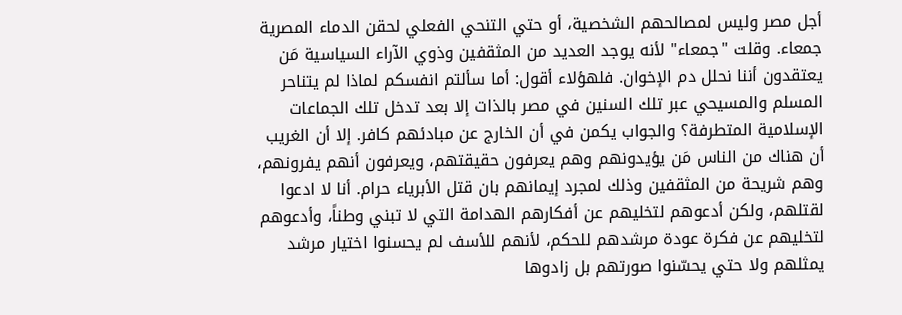أجل مصر وليس لمصالحهم الشخصية، أو حتي التنحي الفعلي لحقن الدماء المصرية جمعاء. وقلت "جمعاء" لأنه يوجد العديد من المثقفين وذوي الآراء السياسية مَن يعتقدون أننا نحلل دم الإخوان. فلهؤلاء أقول: أما سألتم انفسكم لماذا لم يتناحر المسلم والمسيحي عبر تلك السنين في مصر بالذات إلا بعد تدخل تلك الجماعات الإسلامية المتطرفة؟ والجواب يكمن في أن الخارج عن مبادئهم كافر. إلا أن الغريب أن هناك من الناس مَن يؤيدونهم وهم يعرفون حقيقتهم، ويعرفون أنهم يفرونهم، وهم شريحة من المثقفين وذلك لمجرد إيمانهم بان قتل الأبرياء حرام. أنا لا ادعوا لقتلهم، ولكن أدعوهم لتخليهم عن أفكارهم الهدامة التي لا تبني وطناً، وأدعوهم لتخليهم عن فكرة عودة مرشدهم للحكم، لأنهم للأسف لم يحسنوا اختيار مرشد يمثلهم ولا حتي يحسّنوا صورتهم بل زادوها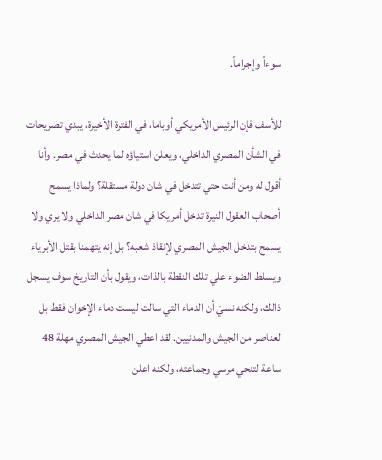سوءاً وإجراماً.

للأسف فإن الرئيس الأمريكي أوباما، في الفترة الأخيرة، يبدي تصريحات في الشأن المصري الداخلي، ويعلن استياؤه لما يحدث في مصر. وأنا أقول له ومن أنت حتي تتدخل في شان دولة مستقلة؟ ولماذا يسمح أصحاب العقول النيرة تدخل أمريكا في شان مصر الداخلي ولا يري ولا يسمح بتدخل الجيش المصري لإنقاذ شعبه؟ بل إنه يتهمنا بقتل الأبرياء ويسلط الضوء علي تلك النقطة بالذات، ويقول بأن التاريخ سوف يسجل ذالك، ولكنه نسيَ أن الدماء التي سالت ليست دماء الإخوان فقط بل لعناصر من الجيش والمدنيين. لقد اعطي الجيش المصري مهلة 48 ساعة لتنحي مرسي وجماعته، ولكنه اعلن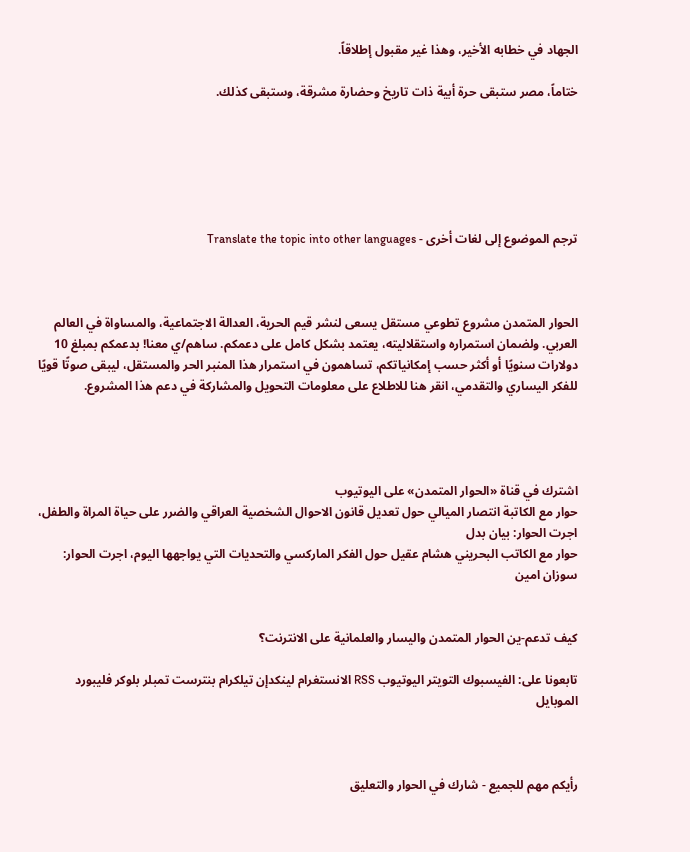الجهاد في خطابه الأخير، وهذا غير مقبول إطلاقاً.

ختاماً، مصر ستبقى حرة أبية ذات تاريخ وحضارة مشرقة، وستبقى كذلك.






ترجم الموضوع إلى لغات أخرى - Translate the topic into other languages



الحوار المتمدن مشروع تطوعي مستقل يسعى لنشر قيم الحرية، العدالة الاجتماعية، والمساواة في العالم العربي. ولضمان استمراره واستقلاليته، يعتمد بشكل كامل على دعمكم. ساهم/ي معنا! بدعمكم بمبلغ 10 دولارات سنويًا أو أكثر حسب إمكانياتكم، تساهمون في استمرار هذا المنبر الحر والمستقل، ليبقى صوتًا قويًا للفكر اليساري والتقدمي، انقر هنا للاطلاع على معلومات التحويل والمشاركة في دعم هذا المشروع.




اشترك في قناة «الحوار المتمدن» على اليوتيوب
حوار مع الكاتبة انتصار الميالي حول تعديل قانون الاحوال الشخصية العراقي والضرر على حياة المراة والطفل، اجرت الحوار: بيان بدل
حوار مع الكاتب البحريني هشام عقيل حول الفكر الماركسي والتحديات التي يواجهها اليوم، اجرت الحوار: سوزان امين


كيف تدعم-ين الحوار المتمدن واليسار والعلمانية على الانترنت؟

تابعونا على: الفيسبوك التويتر اليوتيوب RSS الانستغرام لينكدإن تيلكرام بنترست تمبلر بلوكر فليبورد الموبايل



رأيكم مهم للجميع - شارك في الحوار والتعليق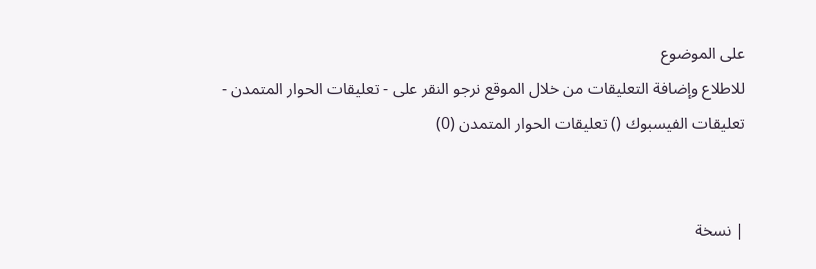على الموضوع
للاطلاع وإضافة التعليقات من خلال الموقع نرجو النقر على - تعليقات الحوار المتمدن -
تعليقات الفيسبوك () تعليقات الحوار المتمدن (0)


| نسخة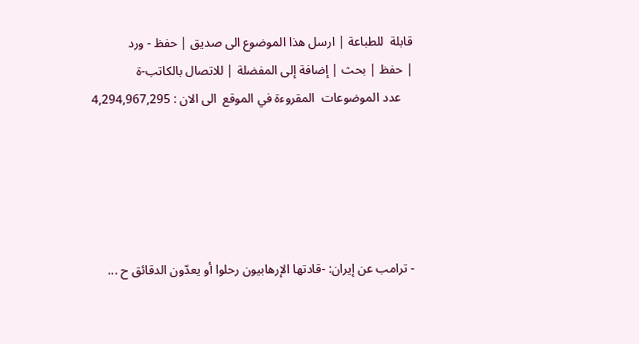قابلة  للطباعة | ارسل هذا الموضوع الى صديق | حفظ - ورد
| حفظ | بحث | إضافة إلى المفضلة | للاتصال بالكاتب-ة
    عدد الموضوعات  المقروءة في الموقع  الى الان : 4,294,967,295





- ترامب عن إيران: -قادتها الإرهابيون رحلوا أو يعدّون الدقائق ح ...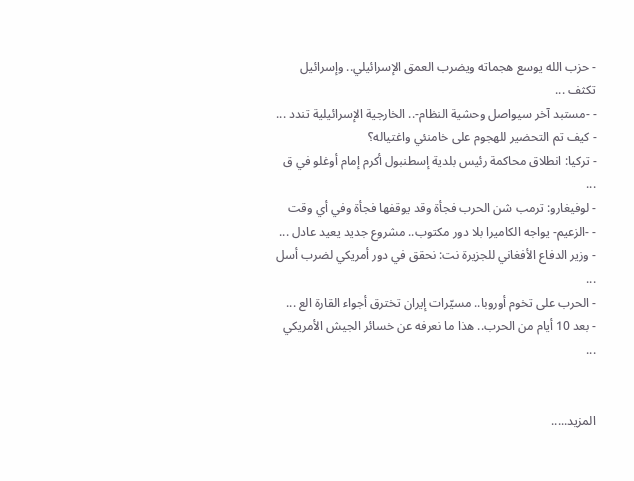- حزب الله يوسع هجماته ويضرب العمق الإسرائيلي.. وإسرائيل تكثف ...
- -مستبد آخر سيواصل وحشية النظام-.. الخارجية الإسرائيلية تندد ...
- كيف تم التحضير للهجوم على خامنئي واغتياله؟
- تركيا: انطلاق محاكمة رئيس بلدية إسطنبول أكرم إمام أوغلو في ق ...
- لوفيغارو: ترمب شن الحرب فجأة وقد يوقفها فجأة وفي أي وقت
- -الزعيم- يواجه الكاميرا بلا دور مكتوب.. مشروع جديد يعيد عادل ...
- وزير الدفاع الأفغاني للجزيرة نت: نحقق في دور أمريكي لضرب أسل ...
- الحرب على تخوم أوروبا.. مسيّرات إيران تخترق أجواء القارة الع ...
- بعد 10 أيام من الحرب.. هذا ما نعرفه عن خسائر الجيش الأمريكي ...


المزيد.....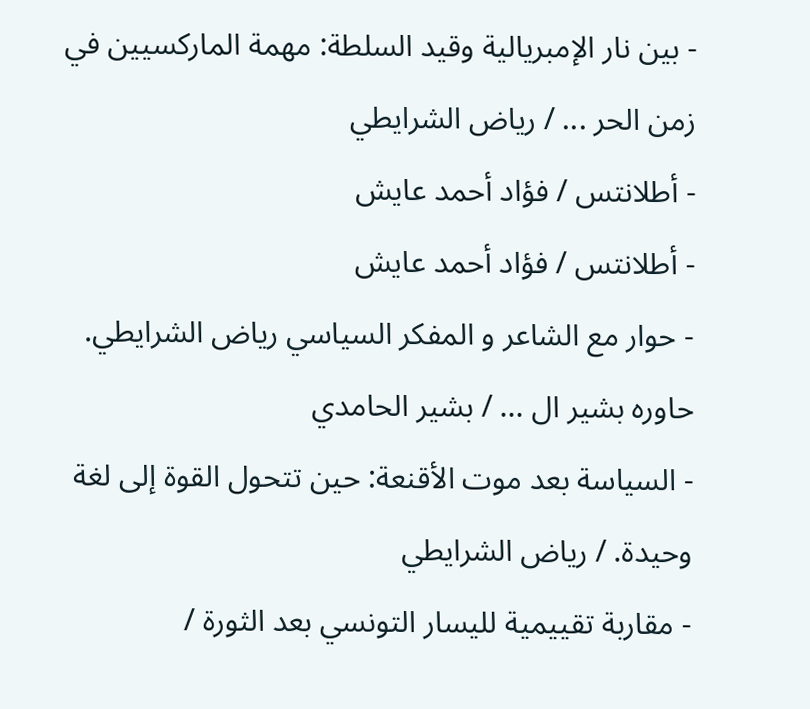- بين نار الإمبريالية وقيد السلطة: مهمة الماركسيين في زمن الحر ... / رياض الشرايطي
- أطلانتس / فؤاد أحمد عايش
- أطلانتس / فؤاد أحمد عايش
- حوار مع الشاعر و المفكر السياسي رياض الشرايطي. حاوره بشير ال ... / بشير الحامدي
- السياسة بعد موت الأقنعة: حين تتحول القوة إلى لغة وحيدة. / رياض الشرايطي
- مقاربة تقييمية لليسار التونسي بعد الثورة /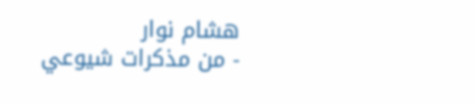هشام نوار
- من مذكرات شيوعي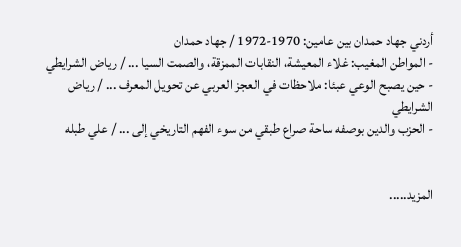أردني جهاد حمدان بين عامين: 1970-1972 / جهاد حمدان
- المواطن المغيب: غلاء المعيشة، النقابات الممزقة، والصمت السيا ... / رياض الشرايطي
- حين يصبح الوعي عبئا: ملاحظات في العجز العربي عن تحويل المعرف ... / رياض الشرايطي
- الحزب والدين بوصفه ساحة صراع طبقي من سوء الفهم التاريخي إلى ... / علي طبله


المزيد.....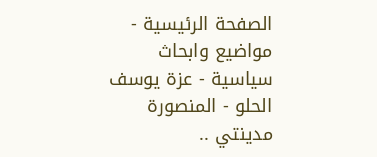الصفحة الرئيسية - مواضيع وابحاث سياسية - عزة يوسف الحلو - المنصورة مدينتي ..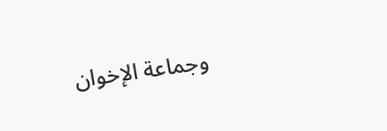وجماعة الإخوان